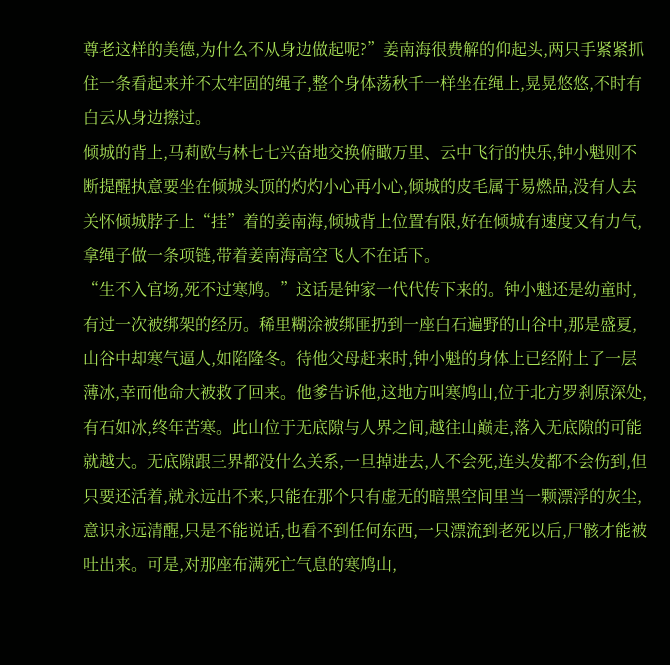尊老这样的美德,为什么不从身边做起呢?”姜南海很费解的仰起头,两只手紧紧抓住一条看起来并不太牢固的绳子,整个身体荡秋千一样坐在绳上,晃晃悠悠,不时有白云从身边擦过。
倾城的背上,马莉欧与林七七兴奋地交换俯瞰万里、云中飞行的快乐,钟小魁则不断提醒执意要坐在倾城头顶的灼灼小心再小心,倾城的皮毛属于易燃品,没有人去关怀倾城脖子上“挂”着的姜南海,倾城背上位置有限,好在倾城有速度又有力气,拿绳子做一条项链,带着姜南海高空飞人不在话下。
“生不入官场,死不过寒鸠。”这话是钟家一代代传下来的。钟小魁还是幼童时,有过一次被绑架的经历。稀里糊涂被绑匪扔到一座白石遍野的山谷中,那是盛夏,山谷中却寒气逼人,如陷隆冬。待他父母赶来时,钟小魁的身体上已经附上了一层薄冰,幸而他命大被救了回来。他爹告诉他,这地方叫寒鸠山,位于北方罗刹原深处,有石如冰,终年苦寒。此山位于无底隙与人界之间,越往山巅走,落入无底隙的可能就越大。无底隙跟三界都没什么关系,一旦掉进去,人不会死,连头发都不会伤到,但只要还活着,就永远出不来,只能在那个只有虚无的暗黑空间里当一颗漂浮的灰尘,意识永远清醒,只是不能说话,也看不到任何东西,一只漂流到老死以后,尸骸才能被吐出来。可是,对那座布满死亡气息的寒鸠山,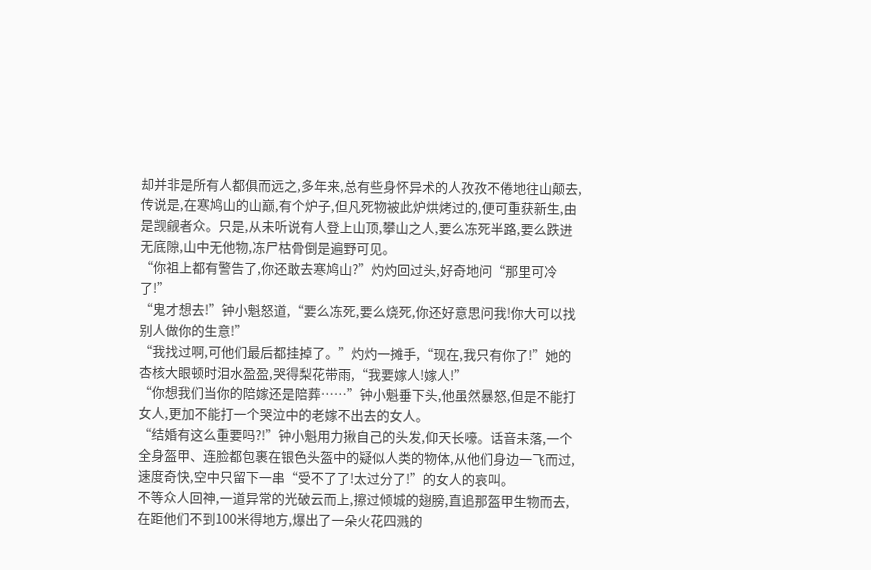却并非是所有人都俱而远之,多年来,总有些身怀异术的人孜孜不倦地往山颠去,传说是,在寒鸠山的山巅,有个炉子,但凡死物被此炉烘烤过的,便可重获新生,由是觊觎者众。只是,从未听说有人登上山顶,攀山之人,要么冻死半路,要么跌进无底隙,山中无他物,冻尸枯骨倒是遍野可见。
“你祖上都有警告了,你还敢去寒鸠山?”灼灼回过头,好奇地问“那里可冷了!”
“鬼才想去!”钟小魁怒道,“要么冻死,要么烧死,你还好意思问我!你大可以找别人做你的生意!”
“我找过啊,可他们最后都挂掉了。”灼灼一摊手,“现在,我只有你了!”她的杏核大眼顿时泪水盈盈,哭得梨花带雨,“我要嫁人!嫁人!”
“你想我们当你的陪嫁还是陪葬……”钟小魁垂下头,他虽然暴怒,但是不能打女人,更加不能打一个哭泣中的老嫁不出去的女人。
“结婚有这么重要吗?!”钟小魁用力揪自己的头发,仰天长嚎。话音未落,一个全身盔甲、连脸都包裹在银色头盔中的疑似人类的物体,从他们身边一飞而过,速度奇快,空中只留下一串“受不了了!太过分了!”的女人的哀叫。
不等众人回神,一道异常的光破云而上,擦过倾城的翅膀,直追那盔甲生物而去,在距他们不到100米得地方,爆出了一朵火花四溅的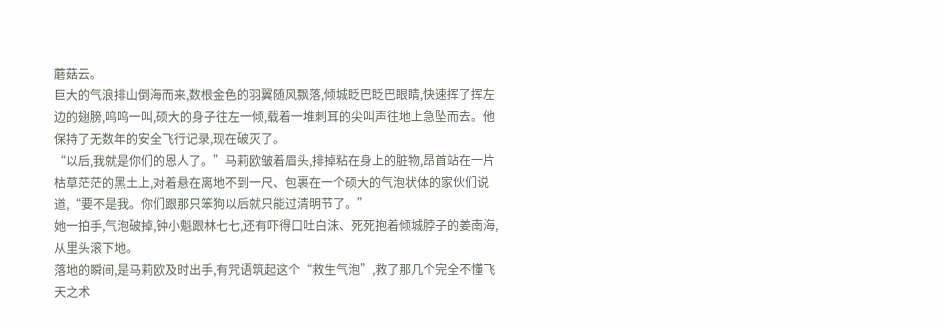蘑菇云。
巨大的气浪排山倒海而来,数根金色的羽翼随风飘落,倾城眨巴眨巴眼睛,快速挥了挥左边的翅膀,呜呜一叫,硕大的身子往左一倾,载着一堆刺耳的尖叫声往地上急坠而去。他保持了无数年的安全飞行记录,现在破灭了。
“以后,我就是你们的恩人了。”马莉欧皱着眉头,排掉粘在身上的脏物,昂首站在一片枯草茫茫的黑土上,对着悬在离地不到一尺、包裹在一个硕大的气泡状体的家伙们说道,“要不是我。你们跟那只笨狗以后就只能过清明节了。”
她一拍手,气泡破掉,钟小魁跟林七七,还有吓得口吐白沫、死死抱着倾城脖子的姜南海,从里头滚下地。
落地的瞬间,是马莉欧及时出手,有咒语筑起这个“救生气泡”,救了那几个完全不懂飞天之术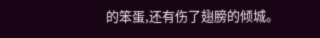的笨蛋,还有伤了翅膀的倾城。